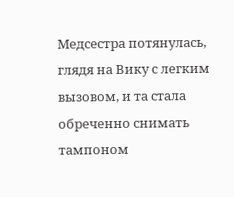Медсестра потянулась, глядя на Вику с легким вызовом, и та стала обреченно снимать тампоном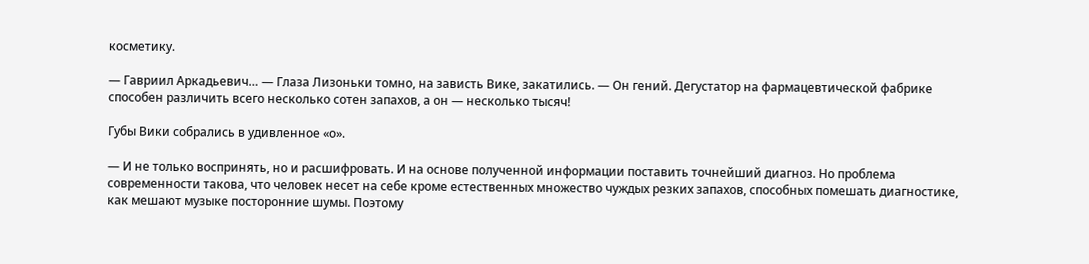косметику.

— Гавриил Аркадьевич… — Глаза Лизоньки томно, на зависть Вике, закатились. — Он гений. Дегустатор на фармацевтической фабрике способен различить всего несколько сотен запахов, а он — несколько тысяч!

Губы Вики собрались в удивленное «о».

— И не только воспринять, но и расшифровать. И на основе полученной информации поставить точнейший диагноз. Но проблема современности такова, что человек несет на себе кроме естественных множество чуждых резких запахов, способных помешать диагностике, как мешают музыке посторонние шумы. Поэтому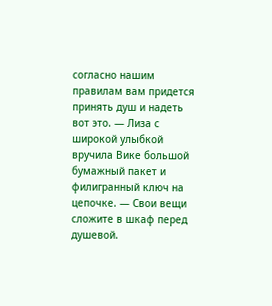согласно нашим правилам вам придется принять душ и надеть вот это. — Лиза с широкой улыбкой вручила Вике большой бумажный пакет и филигранный ключ на цепочке. — Свои вещи сложите в шкаф перед душевой.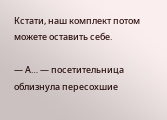Кстати, наш комплект потом можете оставить себе.

— А… — посетительница облизнула пересохшие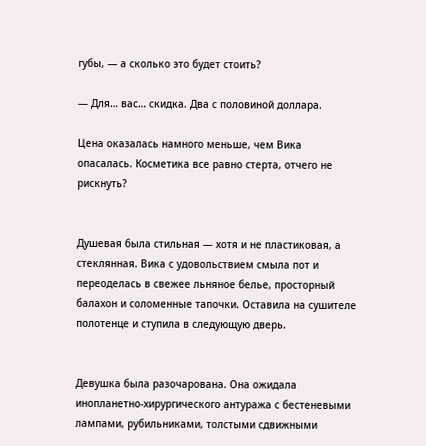губы, — а сколько это будет стоить?

— Для… вас… скидка. Два с половиной доллара.

Цена оказалась намного меньше, чем Вика опасалась. Косметика все равно стерта, отчего не рискнуть?


Душевая была стильная — хотя и не пластиковая, а стеклянная. Вика с удовольствием смыла пот и переоделась в свежее льняное белье, просторный балахон и соломенные тапочки. Оставила на сушителе полотенце и ступила в следующую дверь.


Девушка была разочарована. Она ожидала инопланетно-хирургического антуража с бестеневыми лампами, рубильниками, толстыми сдвижными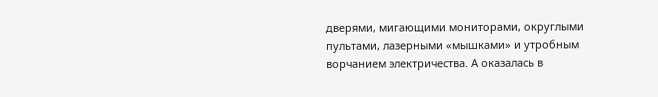дверями, мигающими мониторами, округлыми пультами, лазерными «мышками» и утробным ворчанием электричества. А оказалась в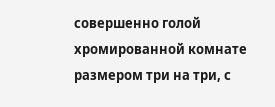совершенно голой хромированной комнате размером три на три, с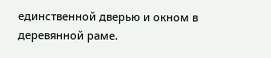единственной дверью и окном в деревянной раме.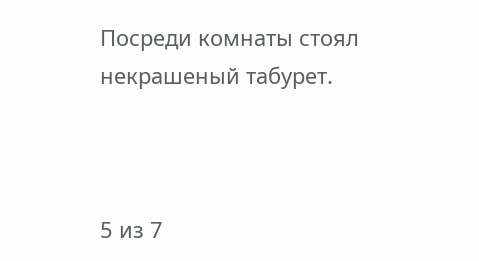Посреди комнаты стоял некрашеный табурет.



5 из 7